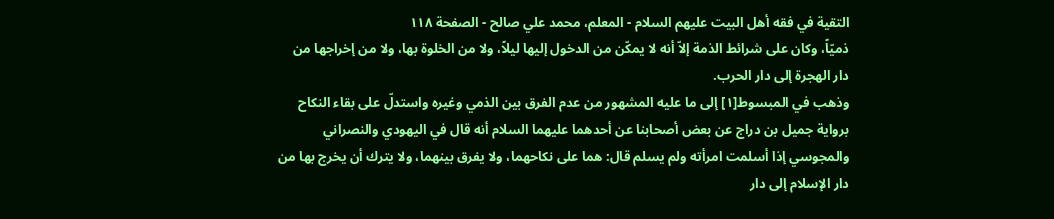التقية في فقه أهل البيت عليهم السلام - المعلم، محمد علي صالح - الصفحة ١١٨
ذميّاً، وكان على شرائط الذمة إلاّ أنه لا يمكّن من الدخول إليها ليلاً، ولا من الخلوة بها، ولا من إخراجها من دار الهجرة إلى دار الحرب.
وذهب في المبسوط[١] إلى ما عليه المشهور من عدم الفرق بين الذمي وغيره واستدلّ على بقاء النكاح برواية جميل بن دراج عن بعض أصحابنا عن أحدهما عليهما السلام أنه قال في اليهودي والنصراني والمجوسي إذا أسلمت امرأته ولم يسلم قال: هما على نكاحهما، ولا يفرق بينهما، ولا يترك أن يخرج بها من دار الإسلام إلى دار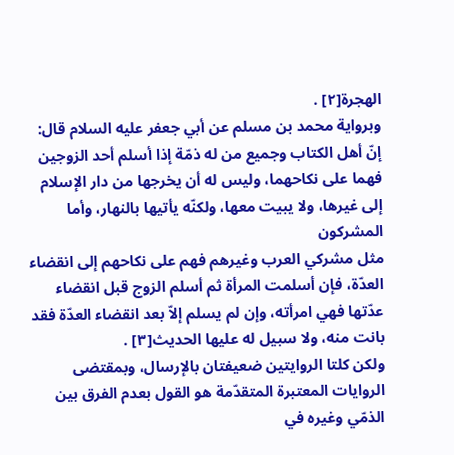الهجرة[٢] .
وبرواية محمد بن مسلم عن أبي جعفر عليه السلام قال: إنّ أهل الكتاب وجميع من له ذمّة إذا أسلم أحد الزوجين فهما على نكاحهما، وليس له أن يخرجها من دار الإسلام إلى غيرها، ولا يبيت معها، ولكنّه يأتيها بالنهار، وأما المشركون
مثل مشركي العرب وغيرهم فهم على نكاحهم إلى انقضاء العدّة، فإن أسلمت المرأة ثم أسلم الزوج قبل انقضاء عدّتها فهي امرأته، وإن لم يسلم إلاّ بعد انقضاء العدّة فقد بانت منه، ولا سبيل له عليها الحديث[٣] .
ولكن كلتا الروايتين ضعيفتان بالإرسال، وبمقتضى الروايات المعتبرة المتقدّمة هو القول بعدم الفرق بين الذمّي وغيره في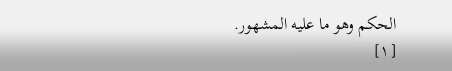الحكم وهو ما عليه المشهور.
[١]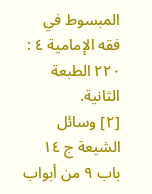المبسوط في فقه الإمامية ٤ : ٢٢٠ الطبعة الثانية.
[٢] وسائل الشيعة ج ١٤ باب ٩ من أبواب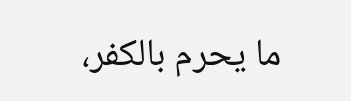ما يحرم بالكفر،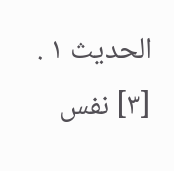الحديث ١ .
[٣] نفس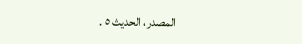المصدر، الحديث ٥ .